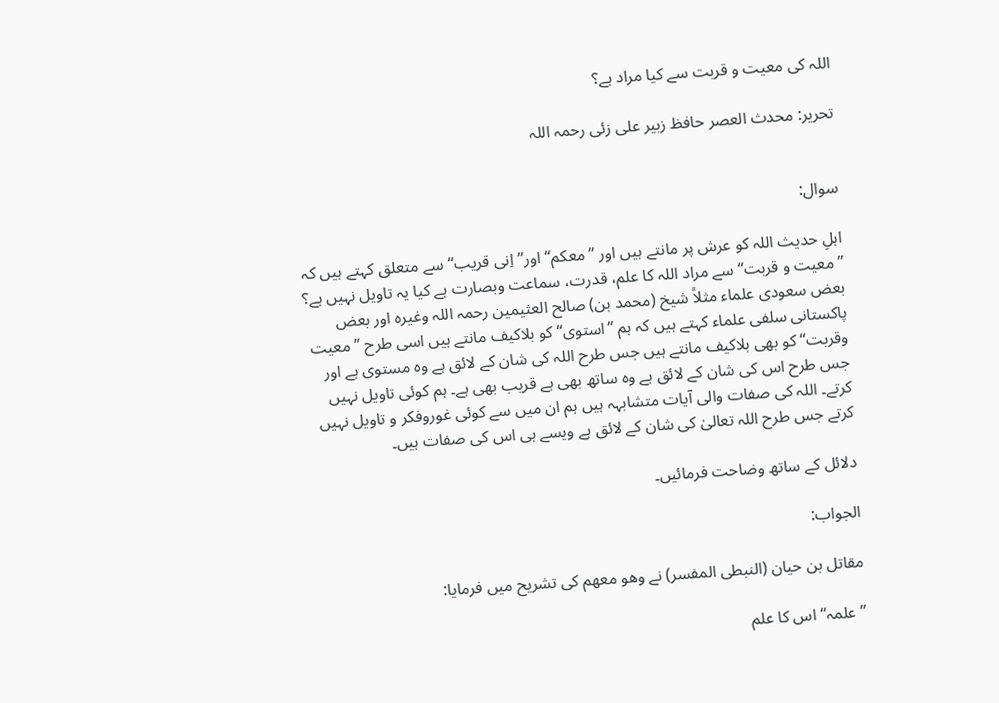اللہ کی معیت و قربت سے کیا مراد ہے؟

تحریر: محدث العصر حافظ زبیر علی زئی رحمہ اللہ


سوال:

اہلِ حدیث اللہ کو عرش پر مانتے ہیں اور ’’معکم‘‘ اور’’اِنی قریب‘‘ سے متعلق کہتے ہیں کہ ’’معیت و قربت‘‘ سے مراد اللہ کا علم، قدرت، سماعت وبصارت ہے کیا یہ تاویل نہیں ہے؟ بعض سعودی علماء مثلاً شیخ (محمد بن) صالح العثیمین رحمہ اللہ وغیرہ اور بعض پاکستانی سلفی علماء کہتے ہیں کہ ہم ’’استوی‘‘ کو بلاکیف مانتے ہیں اسی طرح ’’معیت وقربت‘‘ کو بھی بلاکیف مانتے ہیں جس طرح اللہ کی شان کے لائق ہے وہ مستوی ہے اور جس طرح اس کی شان کے لائق ہے وہ ساتھ بھی ہے قریب بھی ہے۔ ہم کوئی تاویل نہیں کرتے۔ اللہ کی صفات والی آیات متشابہہ ہیں ہم ان میں سے کوئی غوروفکر و تاویل نہیں کرتے جس طرح اللہ تعالیٰ کی شان کے لائق ہے ویسے ہی اس کی صفات ہیں۔

دلائل کے ساتھ وضاحت فرمائیں۔

الجواب:

مقاتل بن حیان (النبطی المفسر) نے وھو معھم کی تشریح میں فرمایا:

’’علمہ‘‘ اس کا علم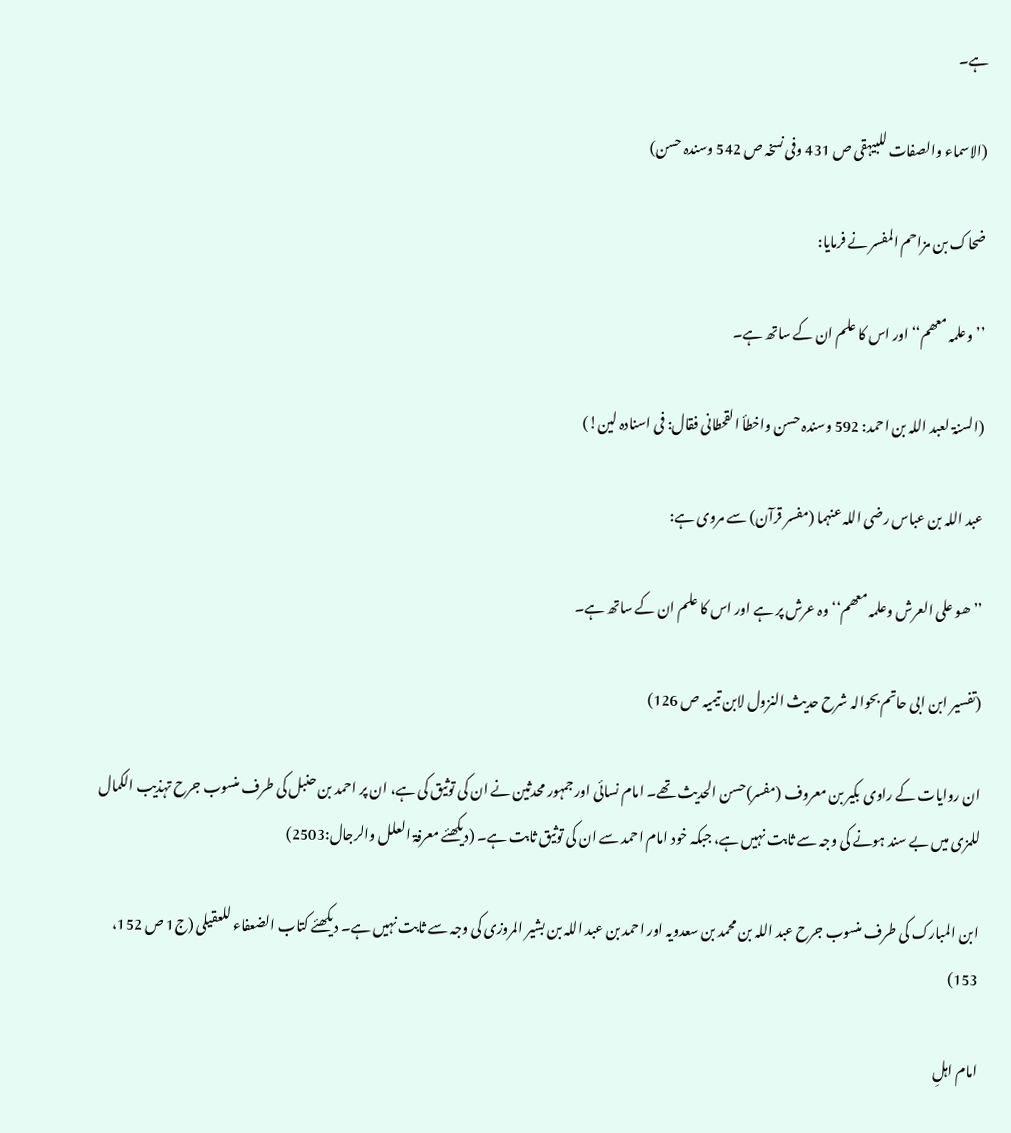ہے۔

(الاسماء والصفات للبیہقی ص 431 وفی نسخہ ص 542 وسندہ حسن)

ضحاک بن مزاحم المفسر نے فرمایا:

’’وعلمہ معھم‘‘ اور اس کا علم ان کے ساتھ ہے۔

(السنۃ لعبد اللہ بن احمد: 592 وسندہ حسن واخطأ القحطانی فقال: فی اسنادہ لین!)

عبد اللہ بن عباس رضی اللہ عنہما (مفسر قرآن) سے مروی ہے:

’’ھو علی العرش وعلمہ معھم‘‘ وہ عرش پر ہے اور اس کا علم ان کے ساتھ ہے۔

(تفسیر ابن ابی حاتم بحوالہ شرح حدیث النزول لابن تیمیہ ص 126)

ان روایات کے راوی بکیر بن معروف (مفسر)حسن الحدیث تھے۔ امام نسائی اور جمہور محدثین نے ان کی توثیق کی ہے، ان پر احمد بن حنبل کی طرف منسوب جرح تہذیب الکمال للمزی میں بے سند ہونے کی وجہ سے ثابت نہیں ہے، جبکہ خود امام احمد سے ان کی توثیق ثابت ہے۔ (دیکھئے معرفۃ العلل والرجال:2503)

ابن المبارک کی طرف منسوب جرح عبد اللہ بن محمد بن سعدویہ اور احمد بن عبد اللہ بن بشیر المروزی کی وجہ سے ثابت نہیں ہے۔ دیکھئے کتاب الضعفاء للعقیلی (ج1 ص 152، 153)

امام اہلِ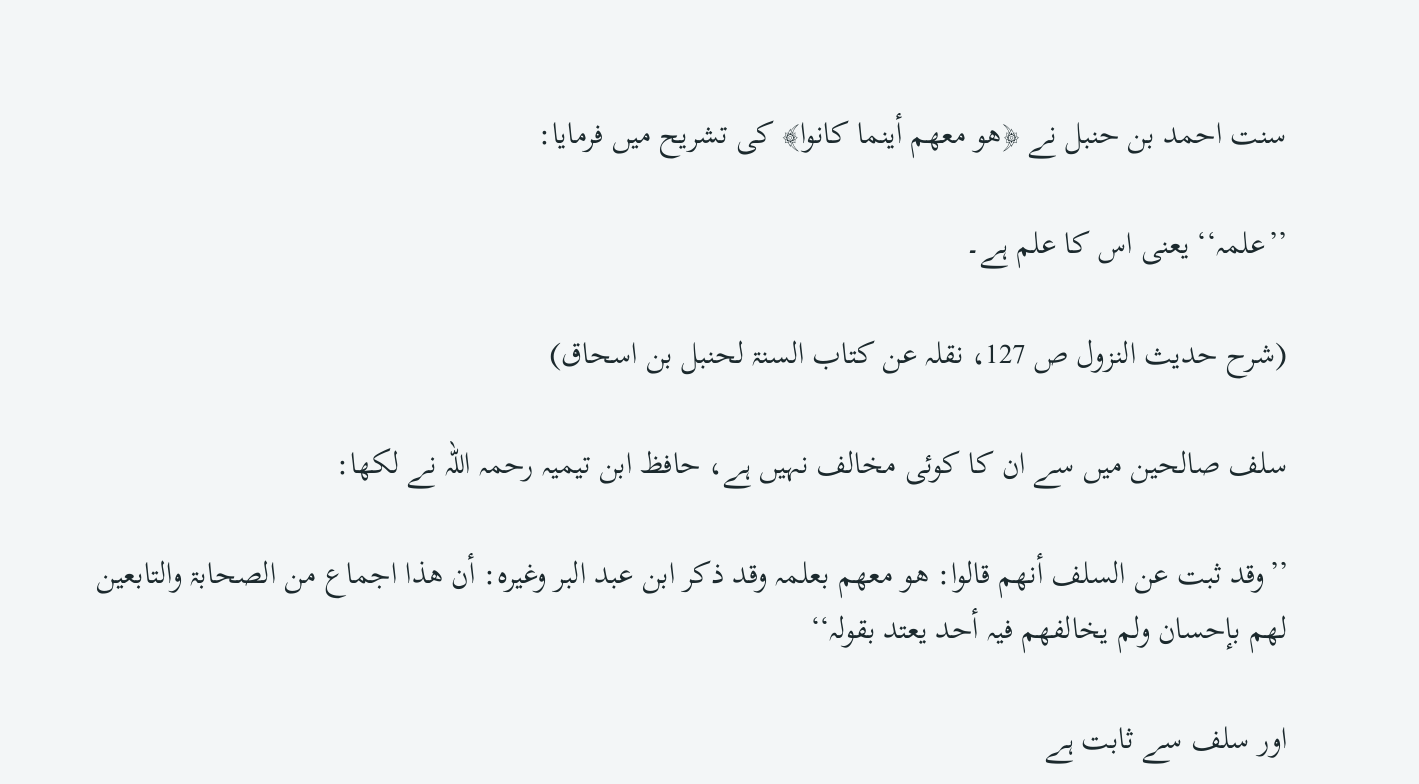سنت احمد بن حنبل نے ﴿ھو معھم أینما کانوا﴾ کی تشریح میں فرمایا:

’’علمہ‘‘ یعنی اس کا علم ہے۔

(شرح حدیث النزول ص 127، نقلہ عن کتاب السنۃ لحنبل بن اسحاق)

سلف صالحین میں سے ان کا کوئی مخالف نہیں ہے، حافظ ابن تیمیہ رحمہ اللہ نے لکھا:

’’وقد ثبت عن السلف أنھم قالوا: ھو معھم بعلمہ وقد ذکر ابن عبد البر وغیرہ: أن ھذا اجماع من الصحابۃ والتابعین لھم بإحسان ولم یخالفھم فیہ أحد یعتد بقولہ‘‘

اور سلف سے ثابت ہے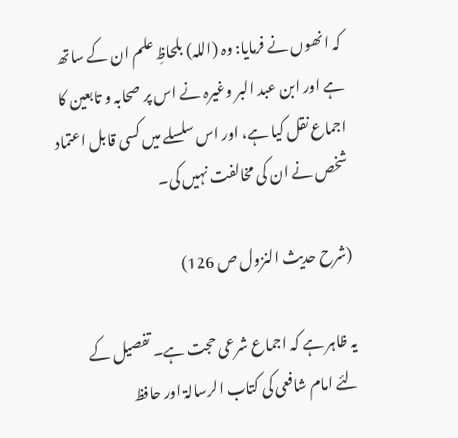کہ انھوں نے فرمایا: وہ (اللہ) بلحاظِ علم ان کے ساتھ ہے اور ابن عبد البر وغیرہ نے اس پر صحابہ و تابعین کا اجماع نقل کیا ہے، اور اس سلسلے میں کسی قابل اعتماد شخص نے ان کی مخالفت نہیں کی۔

(شرح حدیث النزول ص 126)

یہ ظاہر ہے کہ اجماع شرعی حجت ہے۔ تفصیل کے لئے امام شافعی کی کتاب الرسالۃ اور حافظ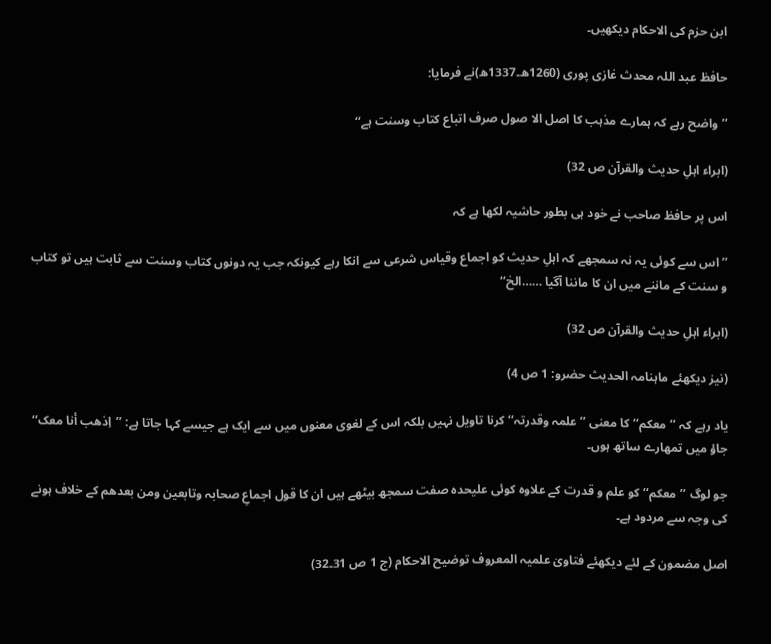ابن حزم کی الاحکام دیکھیں۔

حافظ عبد اللہ محدث غازی پوری (1260ھ۔1337ھ)نے فرمایا:

’’واضح رہے کہ ہمارے مذہب کا اصل الا صول صرف اتباع کتاب وسنت ہے‘‘

(ابراء اہلِ حدیث والقرآن ص 32)

اس پر حافظ صاحب نے خود ہی بطور حاشیہ لکھا ہے کہ

’’اس سے کوئی یہ نہ سمجھے کہ اہلِ حدیث کو اجماع وقیاس شرعی سے انکا رہے کیونکہ جب یہ دونوں کتاب وسنت سے ثابت ہیں تو کتاب و سنت کے ماننے میں ان کا ماننا آگیا ……الخ‘‘

(ابراء اہلِ حدیث والقرآن ص 32)

(نیز دیکھئے ماہنامہ الحدیث حضرو: 1 ص 4)

یاد رہے کہ ’’معکم‘‘ کا معنی ’’علمہ وقدرتہ‘‘ کرنا تاویل نہیں بلکہ اس کے لغوی معنوں میں سے ایک ہے جیسے کہا جاتا ہے: ’’اِذھب أنا معک‘‘ جاؤ میں تمھارے ساتھ ہوں۔

جو لوگ ’’معکم‘‘ کو علم و قدرت کے علاوہ کوئی علیحدہ صفت سمجھ بیٹھے ہیں ان کا قول اجماعِ صحابہ وتابعین ومن بعدھم کے خلاف ہونے کی وجہ سے مردود ہے۔

اصل مضمون کے لئے دیکھئے فتاویٰ علمیہ المعروف توضیح الاحکام (ج 1 ص 31۔32)